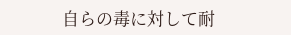自らの毒に対して耐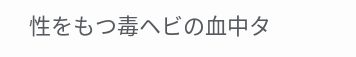性をもつ毒ヘビの血中タ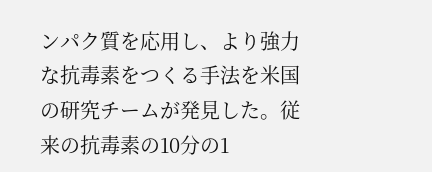ンパク質を応用し、より強力な抗毒素をつくる手法を米国の研究チームが発見した。従来の抗毒素の10分の1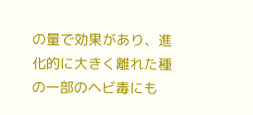の量で効果があり、進化的に大きく離れた種の一部のヘビ毒にも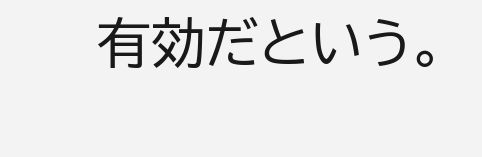有効だという。